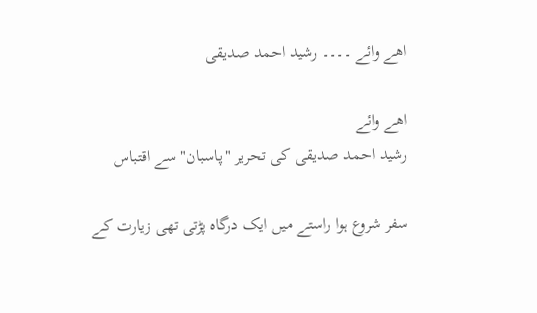اھے وائے ۔۔۔۔ رشید احمد صدیقی

اھے وائے
رشید احمد صدیقی کی تحریر "پاسبان" سے اقتباس

سفر شروع ہوا راستے میں ایک درگاہ پڑتی تھی زیارت کے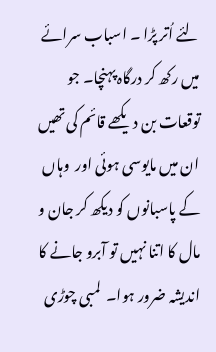لئے اُتر پڑا ۔ اسباب سرائے میں رکھ کر درگاہ پہنچا۔ جو توقعات بن دیکھے قائم کی تھیں ان میں مایوسی ہوئی اور  وہاں کے پاسبانوں کو دیکھ کر جان و مال کا اتنا نہیں تو آبرو جانے کا اندیشہ ضرور ہوا۔  لمبی چوڑی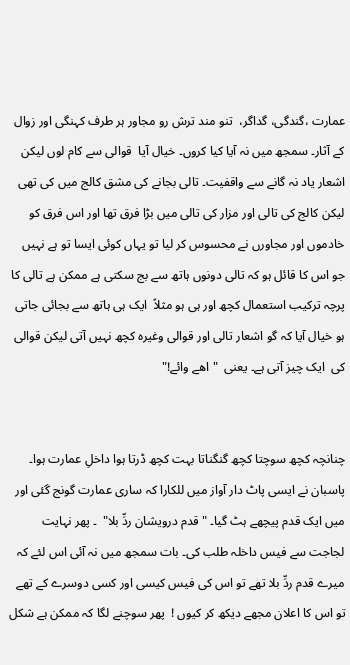عمارت ،گندگی، گداگر،  تنو مند ترش رو مجاور ہر طرف کہنگی اور زوال کے آثار۔ سمجھ میں نہ آیا کیا کروں۔ خیال آیا  قوالی سے کام لوں لیکن اشعار یاد نہ گانے سے واقفیت۔ تالی بجانے کی مشق کالج میں کی تھی لیکن کالج کی تالی اور مزار کی تالی میں بڑا فرق تھا اور اس فرق کو خادموں اور مجاورں نے محسوس کر لیا تو یہاں کوئی ایسا تو ہے نہیں جو اس کا قائل ہو کہ تالی دونوں ہاتھ سے بج سکتی ہے ممکن ہے تالی کا پرچہ ترکیب استعمال کچھ اور ہی ہو مثلاً  ایک ہی ہاتھ سے بجائی جاتی ہو خیال آیا کہ گو اشعار تالی اور قوالی وغیرہ کچھ نہیں آتی لیکن قوالی کی  ایک چیز آتی ہے۔ یعنی  "اھے وائے!"


چنانچہ کچھ سوچتا کچھ گنگناتا بہت کچھ ڈرتا ہوا داخلِ عمارت ہوا۔ پاسبان نے ایسی پاٹ دار آواز میں للکارا کہ ساری عمارت گونج گئی اور میں ایک قدم پیچھے ہٹ گیا۔ "قدم درویشان ردِّ بلا"  ۔ پھر نہایت لجاجت سے فیس داخلہ طلب کی۔ بات سمجھ میں نہ آئی اس لئے کہ میرے قدم ردِّ بلا تھے تو اس کی فیس کیسی اور کسی دوسرے کے تھے تو اس کا اعلان مجھے دیکھ کر کیوں !  پھر سوچنے لگا کہ ممکن ہے شکل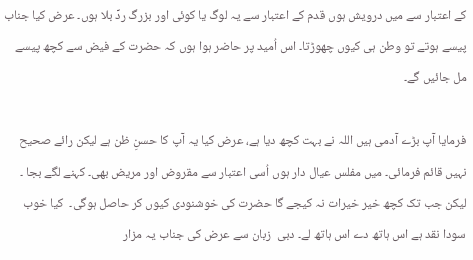کے اعتبار سے میں درویش ہوں قدم کے اعتبار سے یہ لوگ یا کوئی اور بزرگ ردِّ بلا ہوں۔ عرض کیا جناب پیسے ہوتے تو وطن ہی کیوں چھوڑتا۔ اس اُمید پر حاضر ہوا ہوں کہ حضرت کے فیض سے کچھ پیسے مل جائیں گے۔

فرمایا آپ بڑے آدمی ہیں اللہ نے بہت کچھ دیا ہے، عرض کیا یہ آپ کا حسنِ ظن ہے لیکن رائے صحیح نہیں قائم فرمائی۔ میں مفلس عیال دار ہوں اُسی اعتبار سے مقروض اور مریض بھی۔ کہنے لگے بجا ۔ لیکن جب تک کچھ خیر خیرات نہ کیجے گا حضرت کی خوشنودی کیوں کر حاصل ہوگی۔  کیا خوب سودا نقد ہے اس ہاتھ دے اس ہاتھ لے۔ دبی  زبان سے عرض کی جناب یہ مزار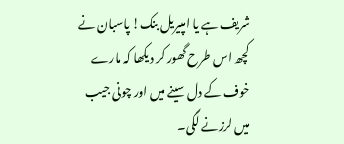شریف ہے یا امپیریل بنک! پاسبان نے کچھ اس طرح گھور کر دیکھا کہ مارے خوف کے دل سینے میں اور چونی جیب میں لرزنے لگی۔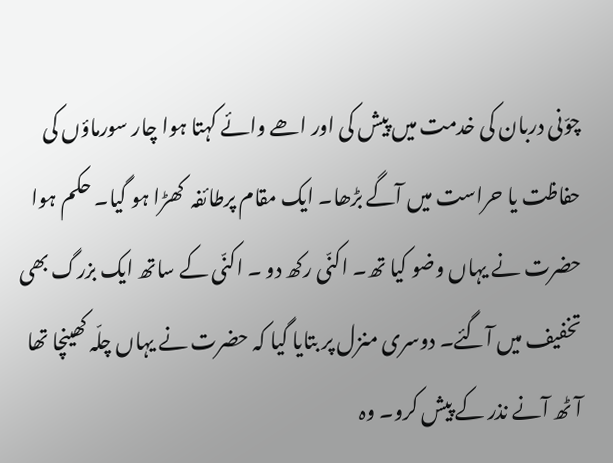چوّنی دربان کی خدمت میں پیش کی اور اھے وائے کہتا ہوا چار سورماؤں کی حفاظت یا حراست میں آگے بڑھا۔ ایک مقام پرطائفہ  کھڑا ہو گیا۔ حکم ہوا حضرت نے یہاں وضو کیا تھ۔ اکنّی رکھ دو ۔ اکنّی کے ساتھ ایک بزرگ بھی تخفیف میں آگئے۔ دوسری منزل پر بتایا گیا کہ حضرت نے یہاں چلّہ کھینچا تھا آٹھ آنے نذر کے پیش کرو۔ وہ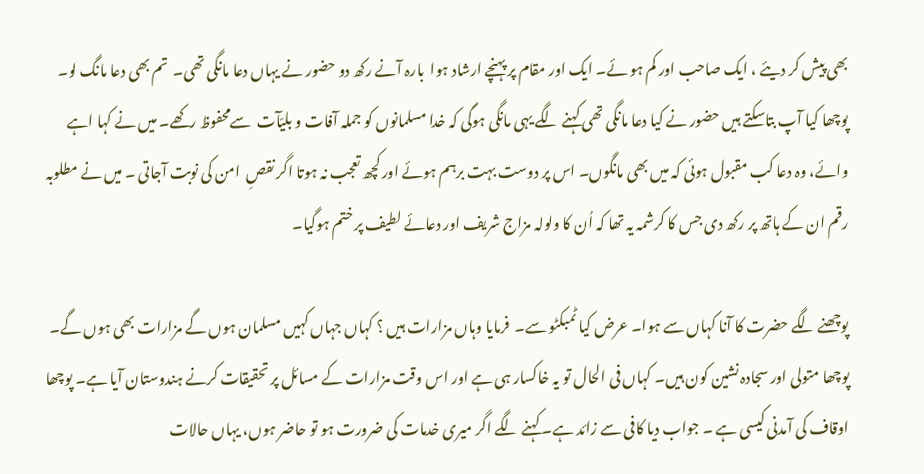بھی پیش کر دیئے ، ایک صاحب اور کم ہو ئے۔ ایک اور مقام پر پہنچے ارشاد ہوا  بارہ آنے رکھ دو حضور نے یہاں دعا مانگی تھی۔  تم بھی دعا مانگ لو۔  پوچھا کیا آپ بتاسکتے ہیں حضور نے کیا دعا مانگی تھی کہنے لگے یہی مانگی ہوگی کہ خدا مسلمانوں کو جملہ آفات و بلیّآت  سےمحفوظ رکھے۔ میں نے کہا اہے وائے، وہ دعا کب مقبول ہوئی کہ میں بھی مانگوں۔ اس پر دوست بہت برہم ہوئے اور کچھ تعجب نہ ہوتا اگر نقصِ  امن کی نوبت آجاتی ۔ میں نے مطلوبہ رقم ان کے ہاتھ پر رکھ دی جس کا کرشمہ یہ تھا کہ اُن کا ولولہ مزاج شریف اور دعائے لطیف پر ختم ہوگیا۔

پوچھنے لگے حضرت کا آنا کہاں سے ہوا۔ عرض کیا ٹمبکٹو سے۔  فرمایا وہاں مزارات ہیں ؟ کہاں جہاں کہیں مسلمان ہوں گے مزارات بھی ہوں گے۔ پوچھا متولی اور سجادہ نشین کون ہیں۔ کہاں فی الحال تو یہ خاکسار ہی ہے اور اس وقت مزارات کے مسائل پر تحقیقات کرنے ہندوستان آیا ہے۔ پوچھا اوقاف کی آمدنی کیسی ہے ۔ جواب دیا کافی سے زائد ہے۔ کہنے لگے اگر میری خدمات کی ضرورت ہو تو حاضر ہوں، یہاں حالات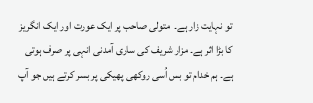تو نہایت زار ہے۔  متولی صاحب پر ایک عورت اور ایک انگریز کا بڑا اثر ہے۔ مزار شریف کی ساری آمدنی انہی پر صرف ہوتی ہے۔ ہم خدام تو بس اُسی روکھی پھیکی پر بسر کرتے ہیں جو آپ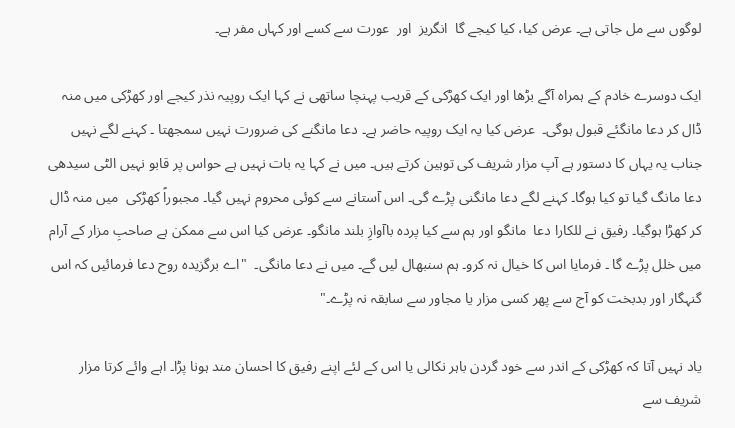لوگوں سے مل جاتی ہے۔ عرض کیا، کیا کیجے گا  انگریز  اور  عورت سے کسے اور کہاں مفر ہے۔

ایک دوسرے خادم کے ہمراہ آگے بڑھا اور ایک کھڑکی کے قریب پہنچا ساتھی نے کہا ایک روپیہ نذر کیجے اور کھڑکی میں منہ ڈال کر دعا مانگئے قبول ہوگی۔  عرض کیا یہ ایک روپیہ حاضر ہے۔ دعا مانگنے کی ضرورت نہیں سمجھتا ۔ کہنے لگے نہیں جناب یہ یہاں کا دستور ہے آپ مزار شریف کی توہین کرتے ہیں۔ میں نے کہا یہ بات نہیں ہے حواس پر قابو نہیں الٹی سیدھی دعا مانگ گیا تو کیا ہوگا۔ کہنے لگے دعا مانگنی پڑے گی۔ اس آستانے سے کوئی محروم نہیں گیا۔ مجبوراً کھڑکی  میں منہ ڈال کر کھڑا ہوگیا۔ رفیق نے للکارا دعا  مانگو اور ہم سے کیا پردہ باآوازِ بلند مانگو۔ عرض کیا اس سے ممکن ہے صاحبِ مزار کے آرام میں خلل پڑے گا ۔ فرمایا اس کا خیال نہ کرو۔ ہم سنبھال لیں گے۔ میں نے دعا مانگی۔  "اے برگزیدہ روح دعا فرمائیں کہ اس گنہگار اور بدبخت کو آج سے پھر کسی مزار یا مجاور سے سابقہ نہ پڑے۔"

یاد نہیں آتا کہ کھڑکی کے اندر سے خود گردن باہر نکالی یا اس کے لئے اپنے رفیق کا احسان مند ہونا پڑا۔ اہے وائے کرتا مزار شریف سے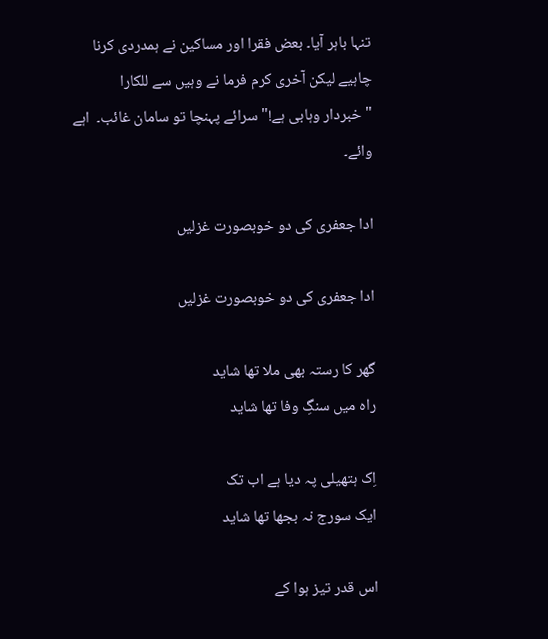تنہا باہر آیا۔ بعض فقرا اور مساکین نے ہمدردی کرنا چاہیے لیکن آخری کرم فرما نے وہیں سے للکارا "خبردار وہابی ہے!" سرائے پہنچا تو سامان غائب۔  اہے وائے۔

ادا جعفری کی دو خوبصورت غزلیں

ادا جعفری کی دو خوبصورت غزلیں

گھر کا رستہ بھی ملا تھا شاید
راہ میں سنگِ وفا تھا شاید

اِک ہتھیلی پہ دیا ہے اب تک
ایک سورج نہ بجھا تھا شاید

اس قدر تیز ہوا کے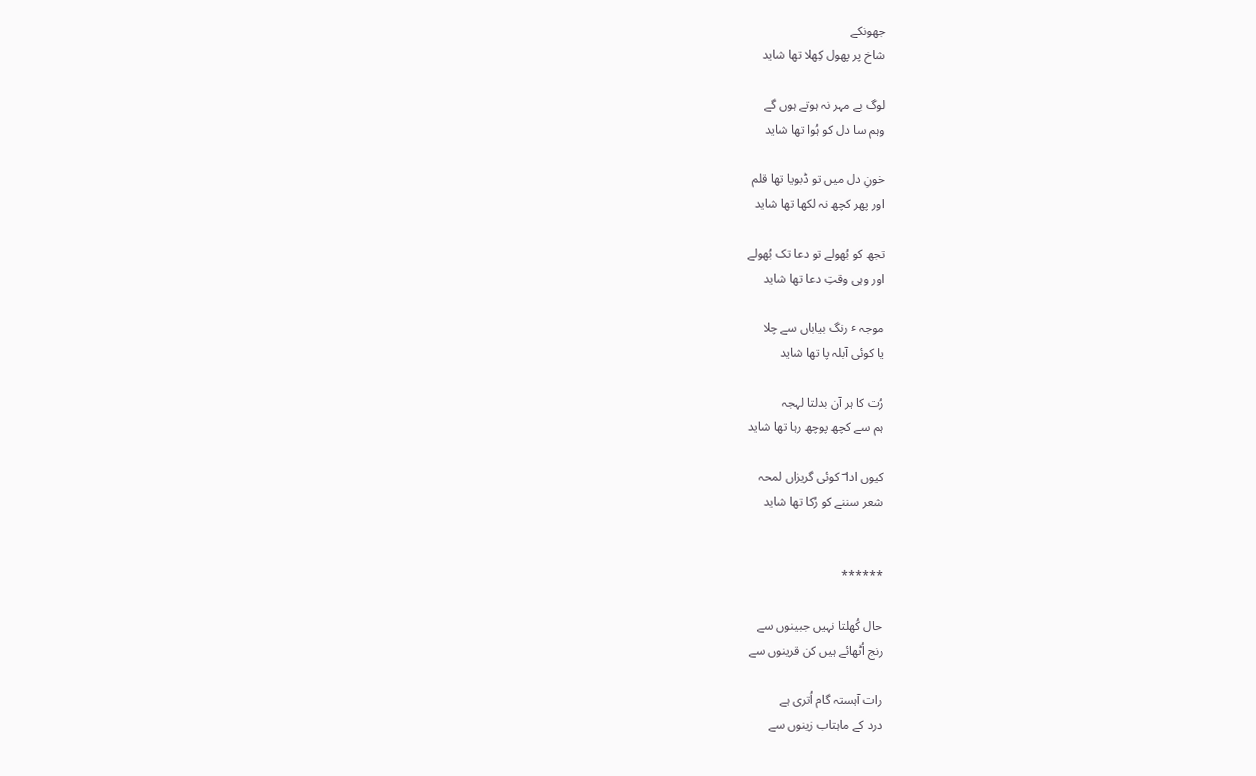جھونکے
شاخ پر پھول کِھلا تھا شاید

لوگ بے مہر نہ ہوتے ہوں گے
وہم سا دل کو ہُوا تھا شاید

خونِ دل میں تو ڈبویا تھا قلم
اور پھر کچھ نہ لکھا تھا شاید

تجھ کو بُھولے تو دعا تک بُھولے
اور وہی وقتِ دعا تھا شاید

موجہ ٴ رنگ بیاباں سے چلا
یا کوئی آبلہ پا تھا شاید

رُت کا ہر آن بدلتا لہجہ
ہم سے کچھ پوچھ رہا تھا شاید

کیوں ادا ؔ کوئی گریزاں لمحہ
شعر سننے کو رُکا تھا شاید


******

حال کُھلتا نہیں جبینوں سے
رنج اُٹھائے ہیں کن قرینوں سے

رات آہستہ گام اُتری ہے
درد کے ماہتاب زینوں سے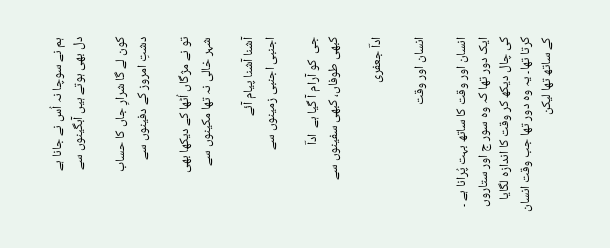ہم نے سوچا نہ اُس نے جانا ہے
دل بھی ہوتے ہیں آبگینوں سے

کون لے گا شرارِ جاں کا حساب
دشتِ امروز کے دفینوں سے

تو نے مژگاں اُٹھا کے دیکھا بھی
شہر خالی نہ تھا مکینوں سے

آشنا آشنا پیام آئے
اجنبی اجنبی زمینوں سے

جی  کو آرام آ گیا ہے  اداؔ
کبھی طوفاں، کبھی سفینوں سے

اداؔ جعفری

انسان اور وقت

انسان اور وقت کا ساتھ بہت پُرانا ہے ۔ ایک دور تھا کہ وہ سور ج اور ستاروں کی چال دیکھ کر وقت کا اندازہ لگایا کرتا تھا۔ یہ وہ دور تھا جب وقت انسان کے ساتھ تھا لیکن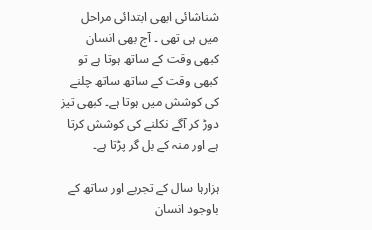شناشائی ابھی ابتدائی مراحل میں ہی تھی ۔ آج بھی انسان کبھی وقت کے ساتھ ہوتا ہے تو کبھی وقت کے ساتھ ساتھ چلنے کی کوشش میں ہوتا ہے۔ کبھی تیز دوڑ کر آگے نکلنے کی کوشش کرتا ہے اور منہ کے بل گر پڑتا ہے۔

ہزارہا سال کے تجربے اور ساتھ کے باوجود انسان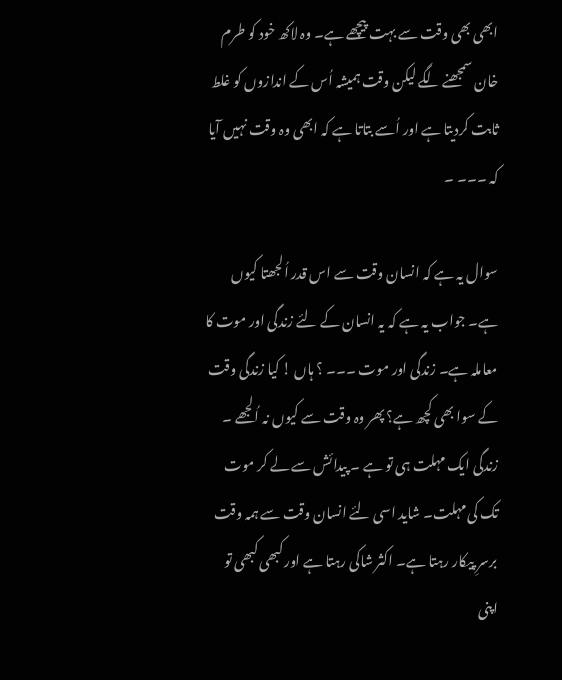ابھی بھی وقت سے بہت پیچھے ہے۔ وہ لاکھ خود کو طرم خان سمجھنے لگے لیکن وقت ہمیشہ اُس کے اندازوں کو غلط ثابت کردیتا ہے اور اُسے بتاتا ہے کہ ابھی وہ وقت نہیں آیا کہ ۔۔۔ ۔

سوال یہ ہے کہ انسان وقت سے اس قدر اُلجھتا کیوں ہے۔ جواب یہ ہے کہ یہ انسان کے لئے زندگی اور موت کا معاملہ ہے۔ زندگی اور موت ۔۔۔ ؟ ہاں ! کیا زندگی وقت کے سوا بھی کچھ ہے؟ پھر وہ وقت سے کیوں نہ اُلجھے ۔ زندگی ایک مہلت ہی تو ہے ۔ پیدائش سے لے کر موت تک کی مہلت۔ شاید اسی لئے انسان وقت سے ہمہ وقت برسرِ پیکار رہتا ہے۔ اکثر شاکی رہتا ہے اور کبھی کبھی تو اپنی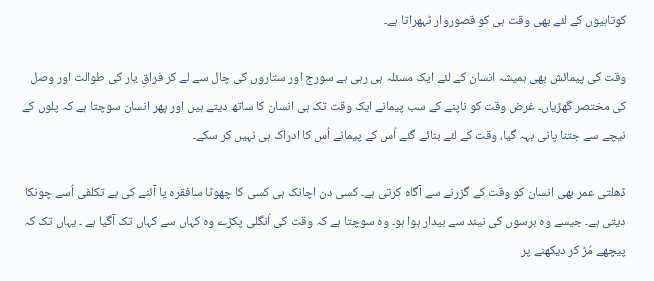کوتاہیوں کے لئے بھی وقت ہی کو قصوروار ٹہھراتا ہے۔

وقت کی پیمائش بھی ہمیشہ انسان کے لئے ایک مسئلہ ہی رہی ہے سورج اور ستاروں کی چال سے لے کر فراقِ یار کی طوالت اور وصل کی مختصر گھڑیاں۔ غرض وقت کو ناپنے کے سب پیمانے ایک وقت تک ہی انسان کا ساتھ دیتے ہیں اور پھر انسان سوچتا ہے کہ پلوں کے نیچے سے جتنا پانی بہہ گیا، وقت کے لئے بنائے گئے اُس کے پیمانے اُس کا ادراک ہی نہیں کر سکے۔

ڈھلتی عمر بھی انسان کو وقت کے گزرنے سے آگاہ کرتی ہے۔ کسی دن اچانک ہی کسی کا چھوٹا سافقرہ یا آئنے کی بے تکلفی اُسے چونکا دیتی ہے۔ جیسے وہ برسوں کی نیند سے بیدار ہوا ہو۔ وہ سوچتا ہے کہ وقت کی اُنگلی پکڑے وہ کہاں سے کہاں تک آگیا ہے ۔ یہاں تک کہ پیچھے مُڑ کر دیکھنے پر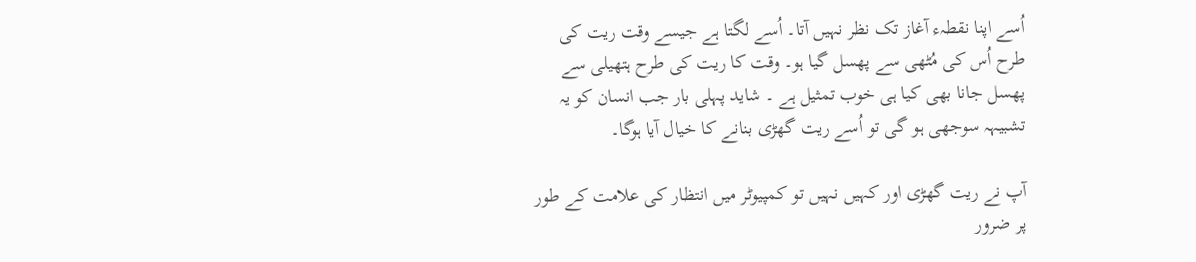اُسے اپنا نقطہء آغاز تک نظر نہیں آتا۔ اُسے لگتا ہے جیسے وقت ریت کی طرح اُس کی مُٹھی سے پھسل گیا ہو۔ وقت کا ریت کی طرح ہتھیلی سے پھسل جانا بھی کیا ہی خوب تمثیل ہے ۔ شاید پہلی بار جب انسان کو یہ تشبیہہ سوجھی ہو گی تو اُسے ریت گھڑی بنانے کا خیال آیا ہوگا۔

آپ نے ریت گھڑی اور کہیں نہیں تو کمپیوٹر میں انتظار کی علامت کے طور پر ضرور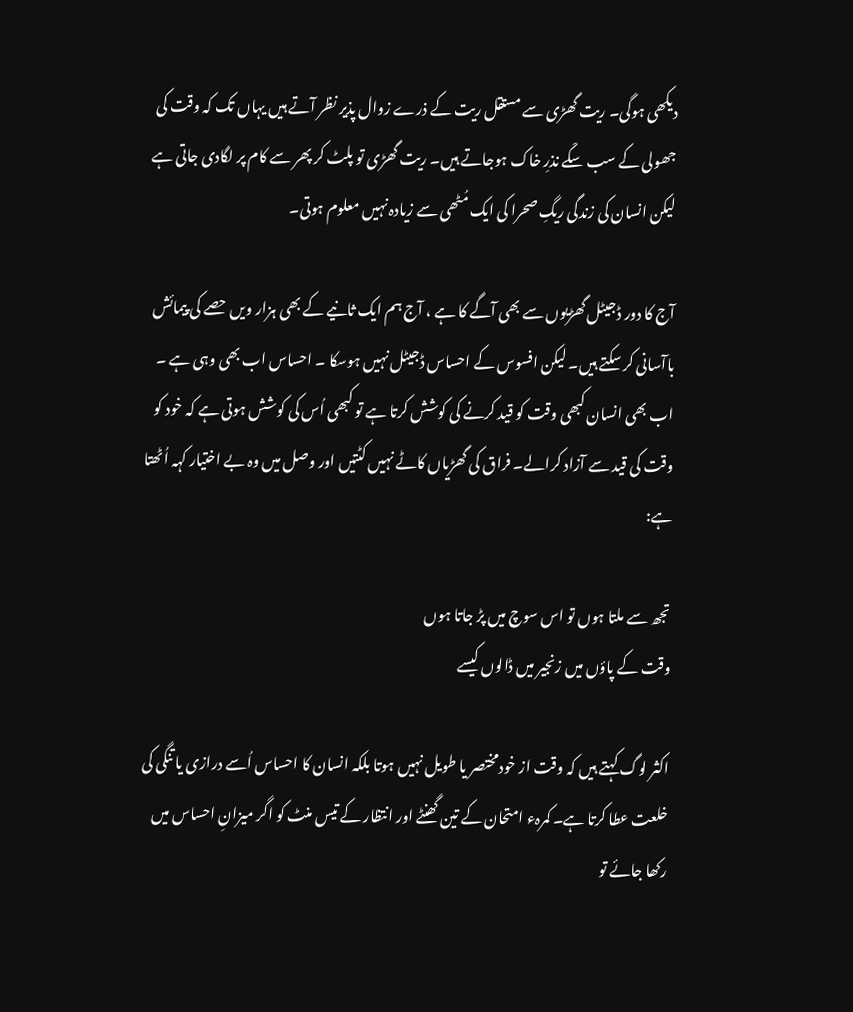دیکھی ہوگی۔ ریت گھڑی سے مستقل ریت کے ذرے زوال پذیر نظر آتے ہیں یہاں تک کہ وقت کی جھولی کے سب سکّے نذرِ خاک ہوجاتے ہیں۔ ریت گھڑی تو پلٹ کر پھر سے کام پر لگادی جاتی ہے لیکن انسان کی زندگی ریگِ صحرا کی ایک مُٹھی سے زیادہ نہیں معلوم ہوتی۔

آج کا دور ڈجیٹل گھڑیوں سے بھی آگے کا ہے ، آج ہم ایک ثانیے کے بھی ہزار ویں حصے کی پیمائش باآسانی کر سکتے ہیں۔ لیکن افسوس کے احساس ڈجیٹل نہیں ہوسکا ۔ احساس اب بھی وہی ہے ۔ اب بھی انسان کبھی وقت کو قید کرنے کی کوشش کرتا ہے تو کبھی اُس کی کوشش ہوتی ہے کہ خود کو وقت کی قید سے آزاد کرالے۔ فراق کی گھڑیاں کاٹے نہیں کٹتیں اور وصل میں وہ بے اختیار کہہ اُٹھتا ہے:

تجھ سے ملتا ہوں تو اس سوچ میں پڑ جاتا ہوں
وقت کے پاؤں میں زنجیر میں ڈالوں کیسے

اکثر لوگ کہتے ہیں کہ وقت از خودمختصر یا طویل نہیں ہوتا بلکہ انسان کا احساس اُسے درازی یا تنگی کی خلعت عطا کرتا ہے۔ کمرہء امتحان کے تین گھنٹے اور انتظار کے تیس منٹ کو اگر میزانِ احساس میں رکھا جائے تو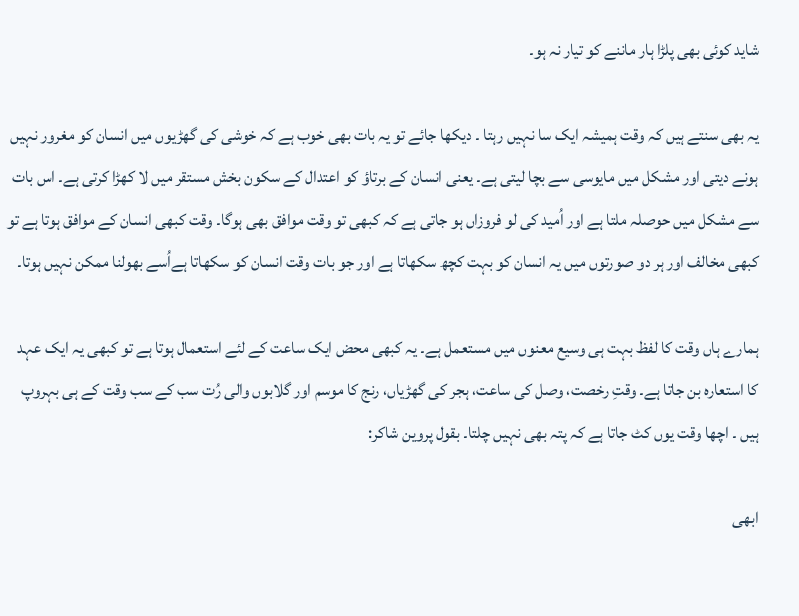شاید کوئی بھی پلڑا ہار ماننے کو تیار نہ ہو۔

یہ بھی سنتے ہیں کہ وقت ہمیشہ ایک سا نہیں رہتا ۔ دیکھا جائے تو یہ بات بھی خوب ہے کہ خوشی کی گھڑیوں میں انسان کو مغرور نہیں ہونے دیتی اور مشکل میں مایوسی سے بچا لیتی ہے۔ یعنی انسان کے برتاؤ کو اعتدال کے سکون بخش مستقر میں لا کھڑا کرتی ہے۔ اس بات سے مشکل میں حوصلہ ملتا ہے اور اُمید کی لو فروزاں ہو جاتی ہے کہ کبھی تو وقت موافق بھی ہوگا۔ وقت کبھی انسان کے موافق ہوتا ہے تو کبھی مخالف اور ہر دو صورتوں میں یہ انسان کو بہت کچھ سکھاتا ہے اور جو بات وقت انسان کو سکھاتا ہےاُسے بھولنا ممکن نہیں ہوتا۔

ہمارے ہاں وقت کا لفظ بہت ہی وسیع معنوں میں مستعمل ہے۔ یہ کبھی محض ایک ساعت کے لئے استعمال ہوتا ہے تو کبھی یہ ایک عہد کا استعارہ بن جاتا ہے۔ وقتِ رخصت، وصل کی ساعت، ہجر کی گھڑیاں، رنج کا موسم اور گلابوں والی رُت سب کے سب وقت کے ہی بہروپ ہیں ۔ اچھا وقت یوں کٹ جاتا ہے کہ پتہ بھی نہیں چلتا۔ بقول پروین شاکر:

ابھی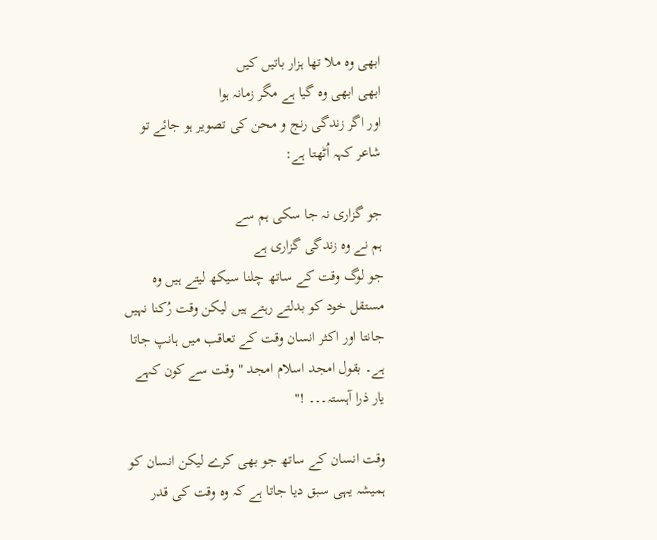ابھی وہ ملا تھا ہزار باتیں کیں
ابھی ابھی وہ گیا ہے مگر زمانہ ہوا
اور اگر زندگی رنج و محن کی تصویر ہو جائے تو شاعر کہہ اُٹھتا ہے:

جو گزاری نہ جا سکی ہم سے
ہم نے وہ زندگی گزاری ہے
جو لوگ وقت کے ساتھ چلنا سیکھ لیتے ہیں وہ مستقل خود کو بدلتے رہتے ہیں لیکن وقت رُکنا نہیں جانتا اور اکثر انسان وقت کے تعاقب میں ہانپ جاتا ہے۔ بقول امجد اسلام امجد "وقت سے کون کہے یار ذرا آہستہ۔۔۔ !"

وقت انسان کے ساتھ جو بھی کرے لیکن انسان کو ہمیشہ یہی سبق دیا جاتا ہے کہ وہ وقت کی قدر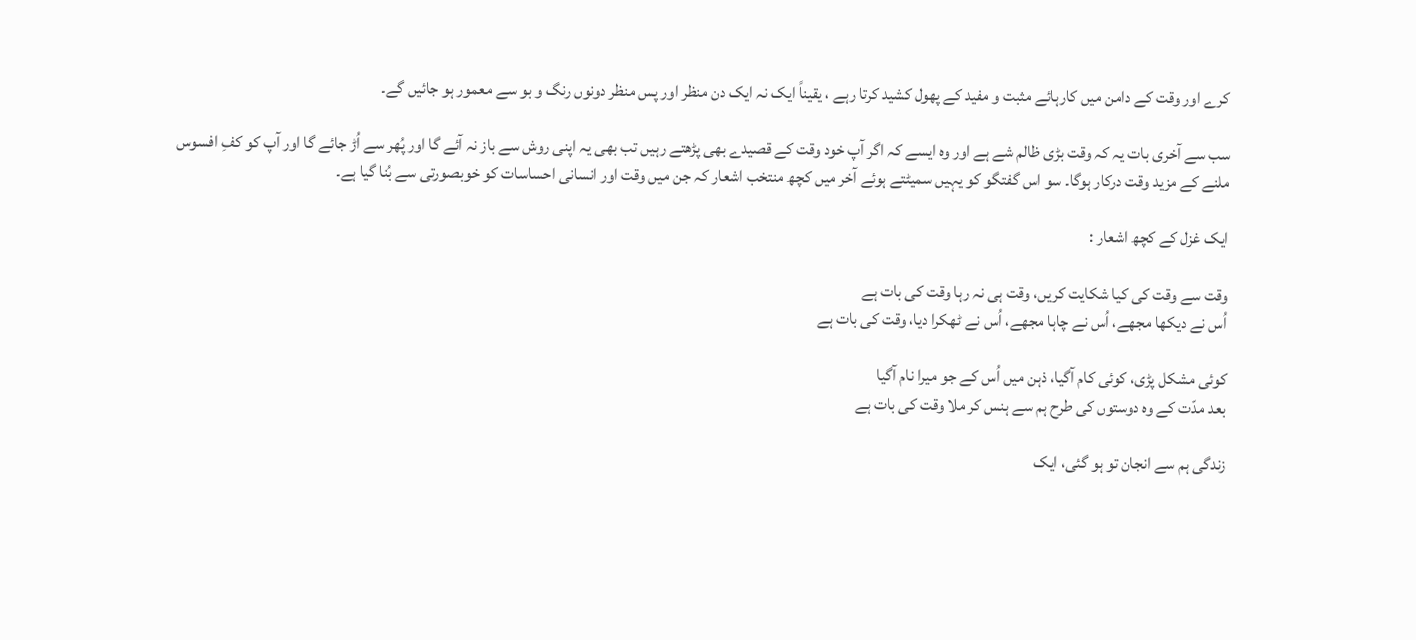کرے اور وقت کے دامن میں کارہائے مثبت و مفید کے پھول کشید کرتا رہے ، یقیناً ایک نہ ایک دن منظر اور پس منظر دونوں رنگ و بو سے معمور ہو جائیں گے۔

سب سے آخری بات یہ کہ وقت بڑی ظالم شے ہے اور وہ ایسے کہ اگر آپ خود وقت کے قصیدے بھی پڑھتے رہیں تب بھی یہ اپنی روش سے باز نہ آئے گا اور پُھر سے اُڑ جائے گا اور آپ کو کفِ افسوس ملنے کے مزید وقت درکار ہوگا۔ سو اس گفتگو کو یہیں سمیٹتے ہوئے آخر میں کچھ منتخب اشعار کہ جن میں وقت اور انسانی احساسات کو خوبصورتی سے بُنا گیا ہے۔

ایک غزل کے کچھ اشعار :

وقت سے وقت کی کیا شکایت کریں، وقت ہی نہ رہا وقت کی بات ہے
اُس نے دیکھا مجھے، اُس نے چاہا مجھے، اُس نے ٹھکرا دیا، وقت کی بات ہے

کوئی مشکل پڑی، کوئی کام آگیا، ذہن میں اُس کے جو میرا نام آگیا
بعد مدّت کے وہ دوستوں کی طرح ہم سے ہنس کر ملا وقت کی بات ہے

زندگی ہم سے انجان تو ہو گئی، ایک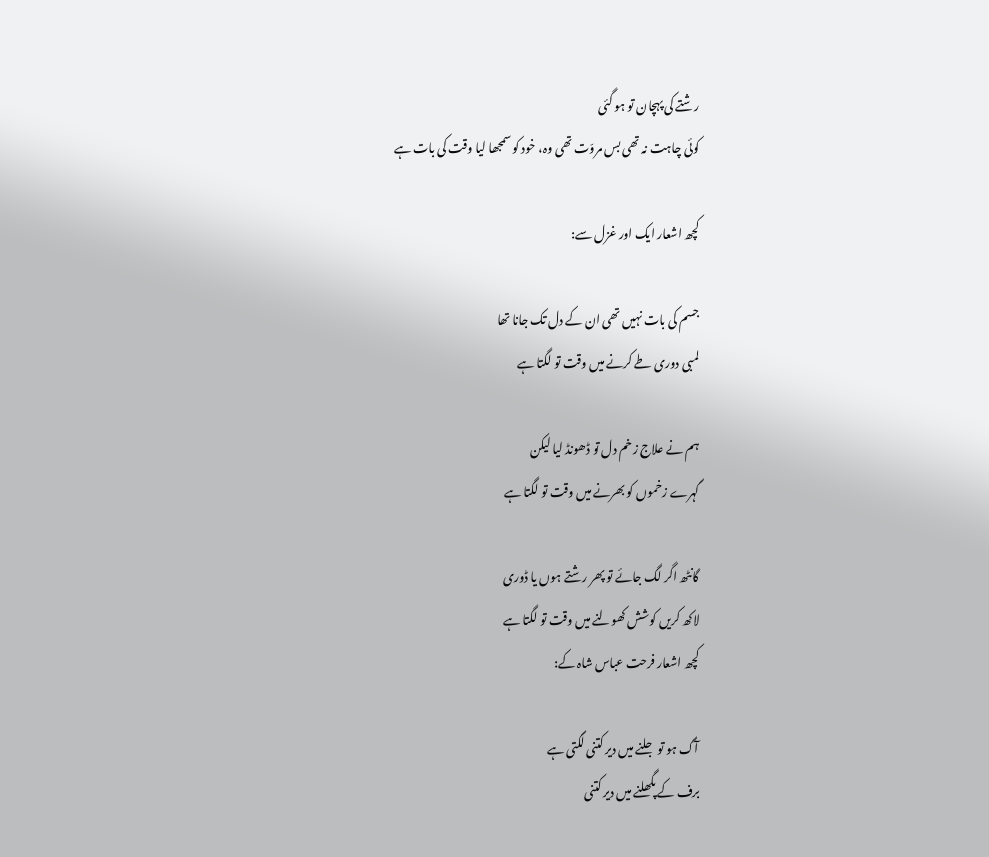رشتے کی پہچان تو ہو گئی
کوئی چاہت نہ تھی بس مروّت تھی وہ، خود کو سمجھا لیا وقت کی بات ہے

کچھ اشعار ایک اور غزل سے:

جسم کی بات نہیں تھی ان کے دل تک جانا تھا
لمبی دوری طے کرنے میں وقت تو لگتا ہے

ہم نے علاج زخم دل تو ڈھونڈ لیا لیکن
گہرے زخموں کو بھرنے میں وقت تو لگتا ہے

گانٹھ اگر لگ جائے تو پھر رشتے ہوں یا ڈوری
لاکھ کریں کوشش کھولنے میں وقت تو لگتا ہے
کچھ اشعار فرحت عباس شاہ کے:

آگ ہو تو جلنے میں دیر کتنی لگتی ہے
برف کے پگھلنے میں‌ دیر کتنی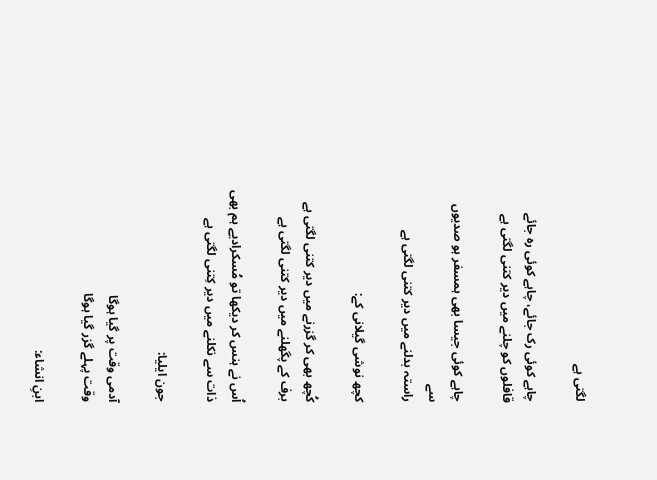لگتی ہے

چاہے کوئی رک جائے، چاہے کوئی رہ جائے
قافلوں کو چلنے میں دیر کتنی لگتی ہے

چاہے کوئی جیسا بھی ہمسفر ہو صدیوں سے
راستہ بدلنے میں دیر کتنی لگتی ہے

کچھ نوشی گیلانی کے:

کُچھ بھی کر گزرنے میں دیر کتنی لگتی ہے
برف کے پگھلنے میں دیر کتنی لگتی ہے

اُس نے ہنس کر دیکھا تو مُسکرادیے ہم بھی
ذات سے نکلنے میں دیر کِتنی لگتی ہے

جون ایلیا:

آدمی وقت پر گیا ہوگا
وقت پہلے گزر گیا ہوگا

ابنِ انشاء: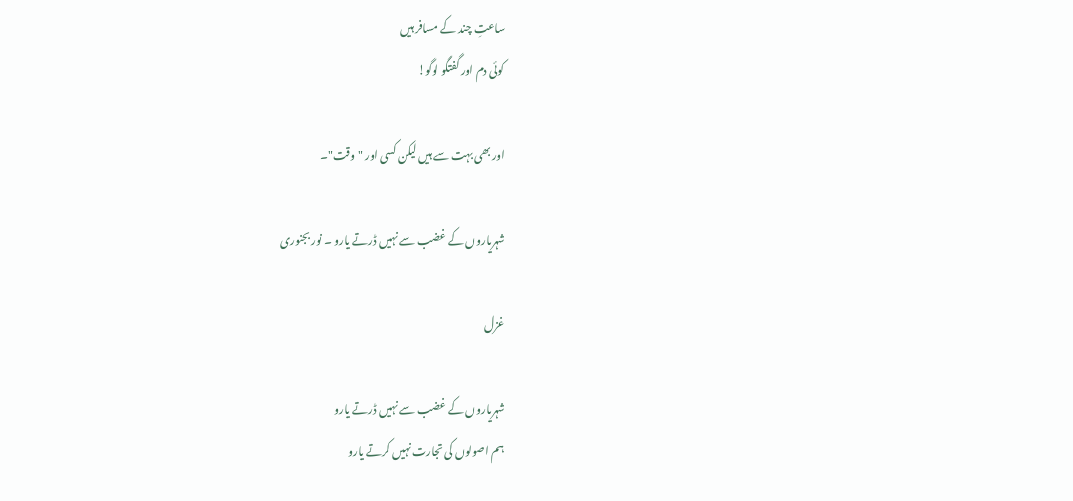ساعتِ چند کے مسافر ہیں
کوئی دم اور گفتگو لوگو!

اور بھی بہت سے ہیں لیکن کسی اور "وقت"۔

شہریاروں کے غضب سے نہیں ڈرتے یارو ۔ نور بجنوری

غزل

شہریاروں کے غضب سے نہیں ڈرتے یارو
ہم اصولوں کی تجارت نہیں کرتے یارو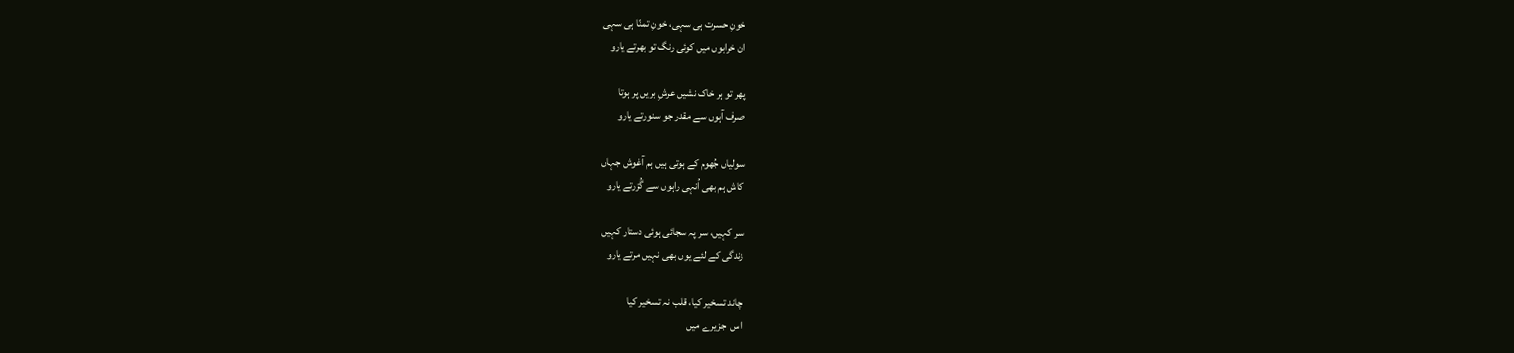خونِ حسرت ہی سہی، خونِ تمنّا ہی سہی
ان خرابوں میں کوئی رنگ تو بھرتے یارو

پھر تو ہر خاک نشیں عرشِ بریں پر ہوتا
صرف آہوں سے مقدر جو سنورتے یارو

سولیاں جُھوم کے ہوتی ہیں ہم آغوش جہاں
کاش ہم بھی اُنہی راہوں سے گُزرتے یارو

سر کہیں، سر پہ سجائی ہوئی دستار کہیں
زندگی کے لئے یوں بھی نہیں مرتے یارو

چاند تسخیر کیا، قلب نہ تسخیر کیا
اس  جزیرے میں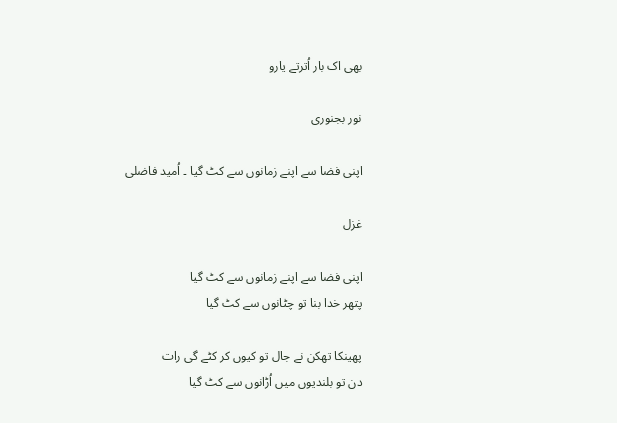بھی اک بار اُترتے یارو

نور بجنوری

اپنی فضا سے اپنے زمانوں سے کٹ گیا ۔ اُمید فاضلی

غزل

اپنی فضا سے اپنے زمانوں سے کٹ گیا
پتھر خدا بنا تو چٹانوں سے کٹ گیا

پھینکا تھکن نے جال تو کیوں کر کٹے گی رات
دن تو بلندیوں میں اُڑانوں سے کٹ گیا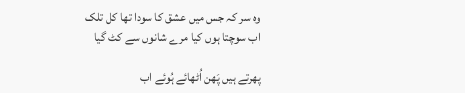وہ سر کہ جس میں عشق کا سودا تھا کل تلک
اب سوچتا ہوں کیا مرے شانوں سے کٹ گیا

پھرتے ہیں پَھن اُٹھائے ہُوئے اب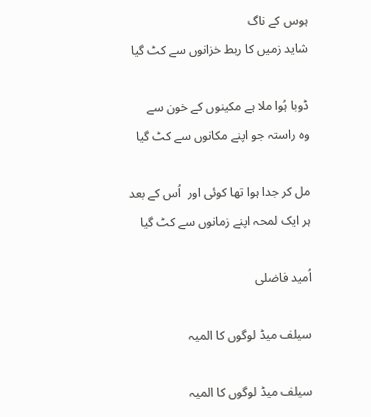ہوس کے ناگ
شاید زمیں کا ربط خزانوں سے کٹ گیا

ڈوبا ہُوا ملا ہے مکینوں کے خون سے
وہ راستہ جو اپنے مکانوں سے کٹ گیا

مل کر جدا ہوا تھا کوئی اور  اُس کے بعد
ہر ایک لمحہ اپنے زمانوں سے کٹ گیا

اُمید فاضلی

سیلف میڈ لوگوں کا المیہ

سیلف میڈ لوگوں کا المیہ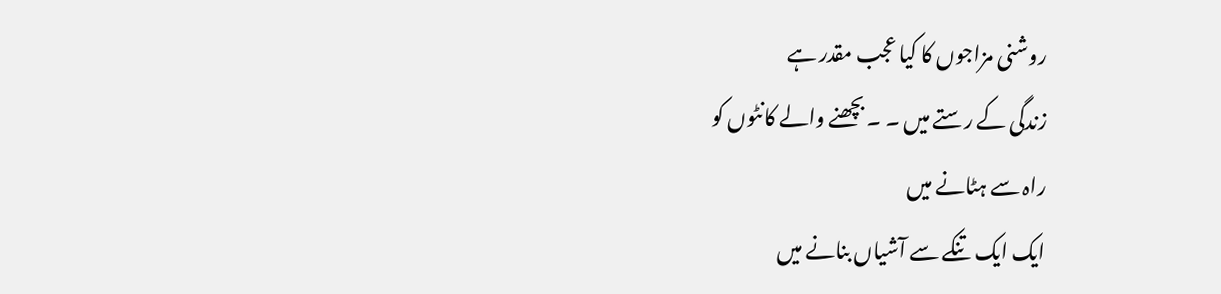روشنی مزاجوں کا کیا عجب مقدر ہے
زندگی کے رستے میں ۔ ۔ بچھنے والے کانٹوں کو
راہ سے ہٹانے میں
ایک ایک تنکے سے آشیاں بنانے میں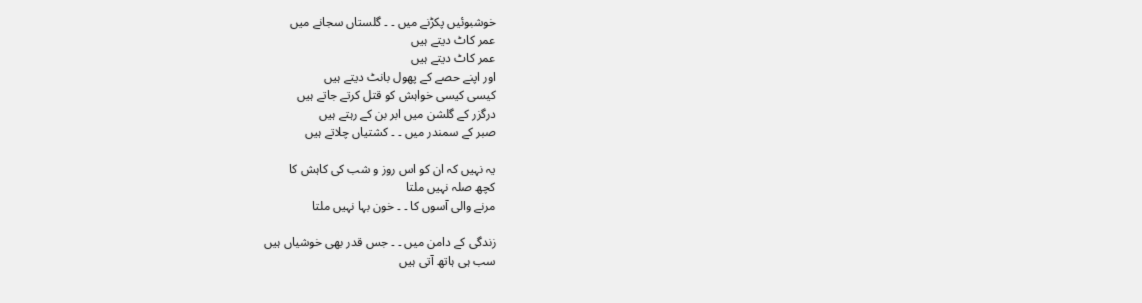خوشبوئیں پکڑنے میں ۔ ۔ گلستاں سجانے میں
عمر کاٹ دیتے ہیں
عمر کاٹ دیتے ہیں
اور اپنے حصے کے پھول بانٹ دیتے ہیں
کیسی کیسی خواہش کو قتل کرتے جاتے ہیں
درگزر کے گلشن میں ابر بن کے رہتے ہیں
صبر کے سمندر میں ۔ ۔ کشتیاں چلاتے ہیں

یہ نہیں کہ ان کو اس روز و شب کی کاہش کا
کچھ صلہ نہیں ملتا
مرنے والی آسوں کا ۔ ۔ خون بہا نہیں ملتا

زندگی کے دامن میں ۔ ۔ جس قدر بھی خوشیاں ہیں
سب ہی ہاتھ آتی ہیں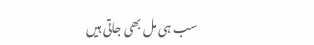سب ہی مل بھی جاتی ہیں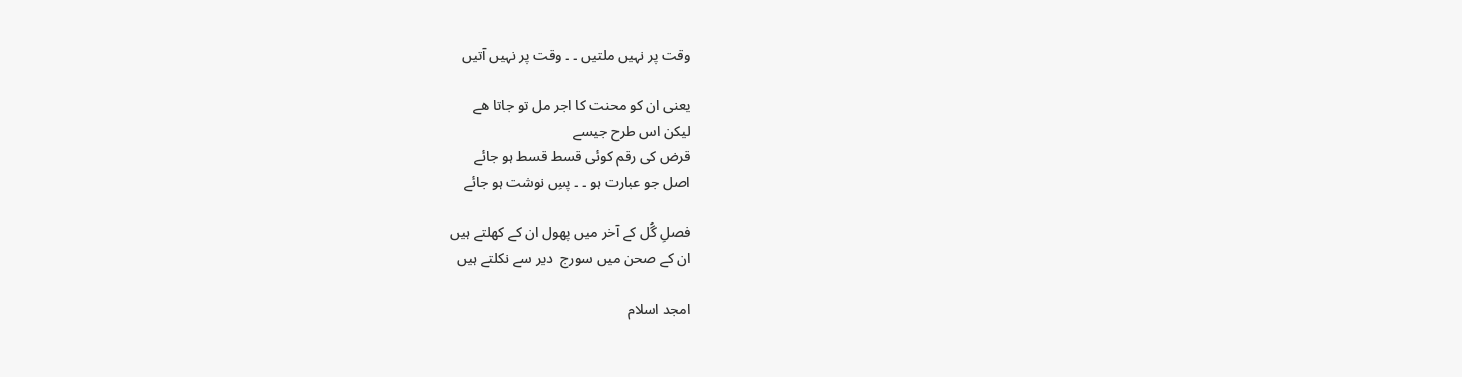وقت پر نہیں ملتیں ۔ ۔ وقت پر نہیں آتیں

یعنی ان کو محنت کا اجر مل تو جاتا ھے
لیکن اس طرح جیسے
قرض کی رقم کوئی قسط قسط ہو جائے
اصل جو عبارت ہو ۔ ۔ پسِ نوشت ہو جائے

فصلِ گُل کے آخر میں پھول ان کے کھلتے ہیں
ان کے صحن میں سورج  دیر سے نکلتے ہیں

امجد اسلام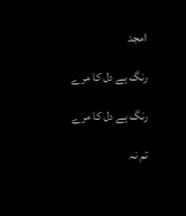امجد

رنگ ہے دل کا مرے

رنگ ہے دل کا مرے

تم نہ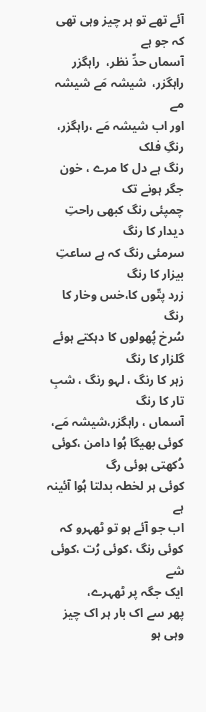آئے تھے تو ہر چیز وہی تھی کہ جو ہے
آسماں حدِّ نظر،  راہگزر راہگزر،  شیشہ مَے شیشہ مے
اور اب شیشہ مَے ،راہگزر، رنگِ فلک
رنگ ہے دل کا مرے ، خون جگر ہونے تک
چمپئی رنگ کبھی راحتِ دیدار کا رنگ
سرمئی رنگ کہ ہے ساعتِ بیزار کا رنگ
زرد پتّوں کا،خس وخار کا رنگ
سُرخ پُھولوں کا دہکتے ہوئے گلزار کا رنگ
زہر کا رنگ ، لہو رنگ ، شبِ تار کا رنگ
آسماں ، راہگزر،شیشہ مَے،
کوئی بھیگا ہُوا دامن ،کوئی دُکھتی ہوئی رگ
کوئی ہر لخطہ بدلتا ہُوا آئینہ ہے
اب جو آئے ہو تو ٹھہرو کہ کوئی رنگ ،کوئی رُت ،کوئی شے
ایک جگہ پر ٹھہرے،
پھر سے اک بار ہر اک چیز وہی ہو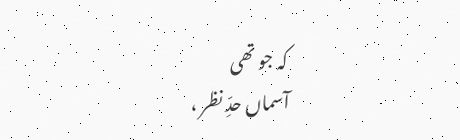کہ جو تھی
آسماں حدِّ نظر ،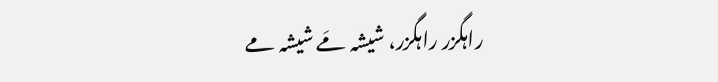راہگزر راہگزر، شیشہ مَے شیشہ مے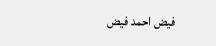فیض احمد فیض